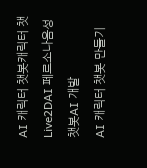AI 캐릭터 챗봇캐릭터 챗Live2DAI 페르소나음성 챗봇AI 개발
AI 캐릭터 챗봇 만들기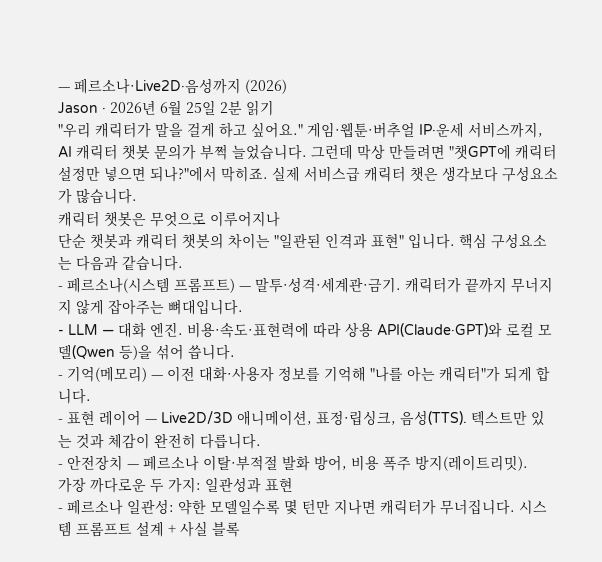— 페르소나·Live2D·음성까지 (2026)
Jason · 2026년 6월 25일 2분 읽기
"우리 캐릭터가 말을 걸게 하고 싶어요." 게임·웹툰·버추얼 IP·운세 서비스까지, AI 캐릭터 챗봇 문의가 부쩍 늘었습니다. 그런데 막상 만들려면 "챗GPT에 캐릭터 설정만 넣으면 되나?"에서 막히죠. 실제 서비스급 캐릭터 챗은 생각보다 구성요소가 많습니다.
캐릭터 챗봇은 무엇으로 이루어지나
단순 챗봇과 캐릭터 챗봇의 차이는 "일관된 인격과 표현" 입니다. 핵심 구성요소는 다음과 같습니다.
- 페르소나(시스템 프롬프트) — 말투·성격·세계관·금기. 캐릭터가 끝까지 무너지지 않게 잡아주는 뼈대입니다.
- LLM — 대화 엔진. 비용·속도·표현력에 따라 상용 API(Claude·GPT)와 로컬 모델(Qwen 등)을 섞어 씁니다.
- 기억(메모리) — 이전 대화·사용자 정보를 기억해 "나를 아는 캐릭터"가 되게 합니다.
- 표현 레이어 — Live2D/3D 애니메이션, 표정·립싱크, 음성(TTS). 텍스트만 있는 것과 체감이 완전히 다릅니다.
- 안전장치 — 페르소나 이탈·부적절 발화 방어, 비용 폭주 방지(레이트리밋).
가장 까다로운 두 가지: 일관성과 표현
- 페르소나 일관성: 약한 모델일수록 몇 턴만 지나면 캐릭터가 무너집니다. 시스템 프롬프트 설계 + 사실 블록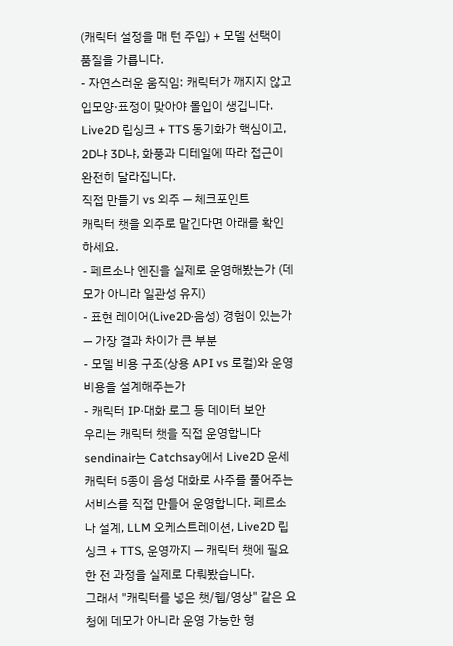(캐릭터 설정을 매 턴 주입) + 모델 선택이 품질을 가릅니다.
- 자연스러운 움직임: 캐릭터가 깨지지 않고 입모양·표정이 맞아야 몰입이 생깁니다. Live2D 립싱크 + TTS 동기화가 핵심이고, 2D냐 3D냐, 화풍과 디테일에 따라 접근이 완전히 달라집니다.
직접 만들기 vs 외주 — 체크포인트
캐릭터 챗을 외주로 맡긴다면 아래를 확인하세요.
- 페르소나 엔진을 실제로 운영해봤는가 (데모가 아니라 일관성 유지)
- 표현 레이어(Live2D·음성) 경험이 있는가 — 가장 결과 차이가 큰 부분
- 모델 비용 구조(상용 API vs 로컬)와 운영 비용을 설계해주는가
- 캐릭터 IP·대화 로그 등 데이터 보안
우리는 캐릭터 챗을 직접 운영합니다
sendinair는 Catchsay에서 Live2D 운세 캐릭터 5종이 음성 대화로 사주를 풀어주는 서비스를 직접 만들어 운영합니다. 페르소나 설계, LLM 오케스트레이션, Live2D 립싱크 + TTS, 운영까지 — 캐릭터 챗에 필요한 전 과정을 실제로 다뤄봤습니다.
그래서 "캐릭터를 넣은 챗/웹/영상" 같은 요청에 데모가 아니라 운영 가능한 형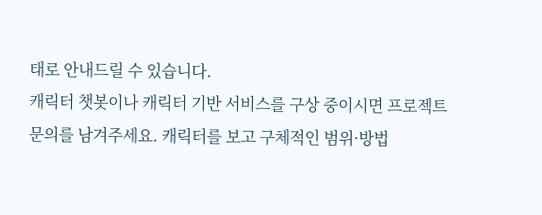태로 안내드릴 수 있습니다.
캐릭터 챗봇이나 캐릭터 기반 서비스를 구상 중이시면 프로젝트 문의를 남겨주세요. 캐릭터를 보고 구체적인 범위·방법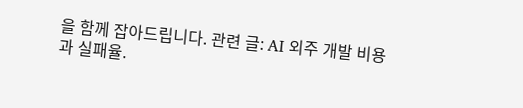을 함께 잡아드립니다. 관련 글: AI 외주 개발 비용과 실패율.